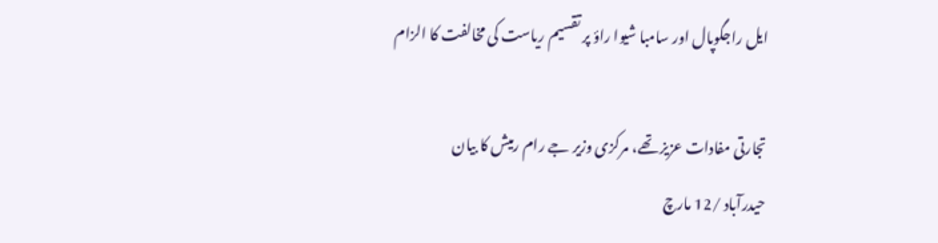ایل راجگوپال اور سامبا شیوا راؤ پر تقسیم ریاست کی مخالفت کا الزام

تجارتی مفادات عزیز تھے، مرکزی وزیر جے رام رمیش کا بیان
حیدرآباد /12 مارچ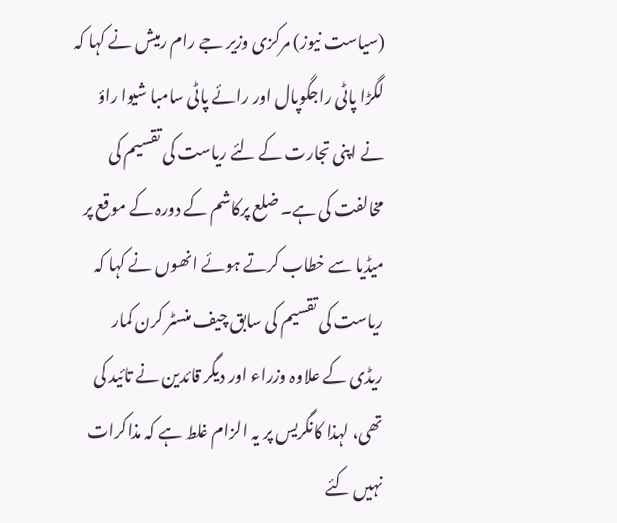(سیاست نیوز) مرکزی وزیر جے رام رمیش نے کہا کہ لگڑا پاٹی راجگوپال اور رائے پاٹی سامبا شیوا راؤ نے اپنی تجارت کے لئے ریاست کی تقسیم کی مخالفت کی ہے۔ ضلع پرکاشم کے دورہ کے موقع پر میڈیا سے خطاب کرتے ہوئے انھوں نے کہا کہ ریاست کی تقسیم کی سابق چیف منسٹر کرن کمار ریڈی کے علاوہ وزراء اور دیگر قائدین نے تائید کی تھی، لہذا کانگریس پر یہ الزام غلط ہے کہ مذاکرات نہیں کئے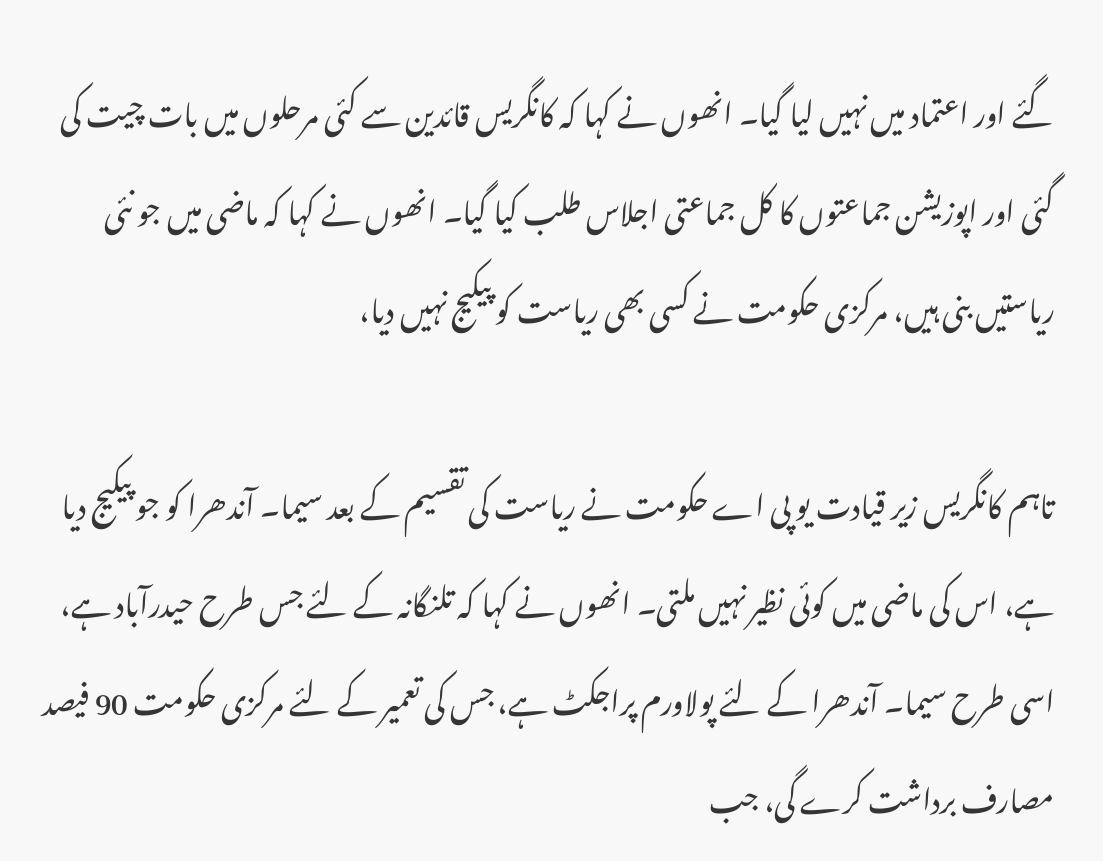گئے اور اعتماد میں نہیں لیا گیا۔ انھوں نے کہا کہ کانگریس قائدین سے کئی مرحلوں میں بات چیت کی گئی اور اپوزیشن جماعتوں کا کل جماعتی اجلاس طلب کیا گیا۔ انھوں نے کہا کہ ماضی میں جو نئی ریاستیں بنی ہیں، مرکزی حکومت نے کسی بھی ریاست کو پیکیج نہیں دیا،

تاہم کانگریس زیر قیادت یو پی اے حکومت نے ریاست کی تقسیم کے بعد سیما۔ آندھرا کو جو پیکیج دیا ہے، اس کی ماضی میں کوئی نظیر نہیں ملتی۔ انھوں نے کہا کہ تلنگانہ کے لئے جس طرح حیدرآباد ہے، اسی طرح سیما۔ آندھرا کے لئے پولاورم پراجکٹ ہے، جس کی تعمیر کے لئے مرکزی حکومت 90 فیصد مصارف برداشت کرے گی، جب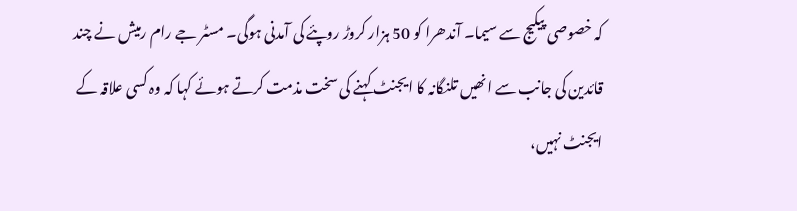کہ خصوصی پیکیج سے سیما۔ آندھرا کو 50 ہزار کروڑ روپئے کی آمدنی ہوگی۔ مسٹر جے رام رمیش نے چند قائدین کی جانب سے انھیں تلنگانہ کا ایجنٹ کہنے کی سخت مذمت کرتے ہوئے کہا کہ وہ کسی علاقہ کے ایجنٹ نہیں،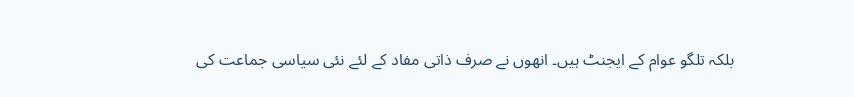بلکہ تلگو عوام کے ایجنٹ ہیں۔ انھوں نے صرف ذاتی مفاد کے لئے نئی سیاسی جماعت کی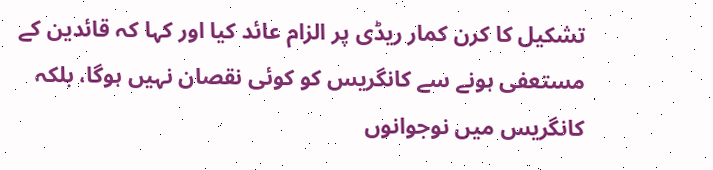تشکیل کا کرن کمار ریڈی پر الزام عائد کیا اور کہا کہ قائدین کے مستعفی ہونے سے کانگریس کو کوئی نقصان نہیں ہوگا، بلکہ کانگریس میں نوجوانوں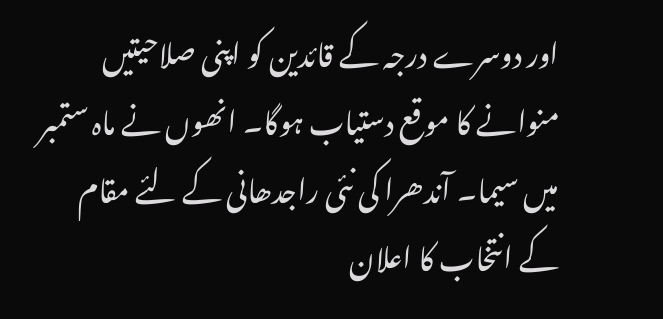اور دوسرے درجہ کے قائدین کو اپنی صلاحیتیں منوانے کا موقع دستیاب ہوگا۔ انھوں نے ماہ ستمبر میں سیما۔ آندھرا کی نئی راجدھانی کے لئے مقام کے انتخاب کا اعلان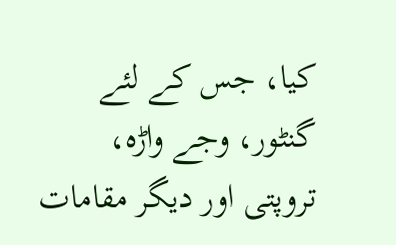کیا، جس کے لئے گنٹور، وجے واڑہ، تروپتی اور دیگر مقامات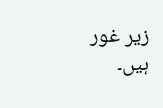زیر غور ہیں۔